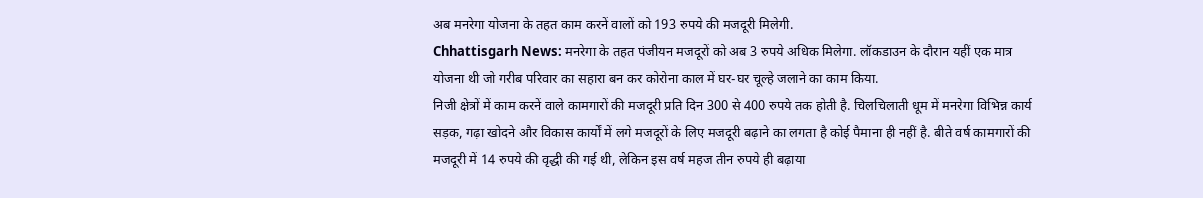अब मनरेगा योजना के तहत काम करनें वालों को 193 रुपये की मजदूरी मिलेगी.
Chhattisgarh News: मनरेगा के तहत पंजीयन मजदूरों को अब 3 रुपये अधिक मिलेगा. लॉकडाउन के दौरान यहीं एक मात्र योजना थी जो गरीब परिवार का सहारा बन कर कोरोना काल में घर-घर चूल्हे जलाने का काम किया.
निजी क्षेत्रों में काम करनें वाले कामगारों की मजदूरी प्रति दिन 300 से 400 रुपये तक होती है. चिलचिलाती धूम में मनरेगा विभिन्न कार्य सड़क, गढ़ा खोदने और विकास कार्यों में लगे मजदूरों के लिए मजदूरी बढ़ाने का लगता है कोई पैमाना ही नहीं है. बीते वर्ष कामगारों की मजदूरी में 14 रुपये की वृद्धी की गई थी, लेकिन इस वर्ष महज तीन रुपये ही बढ़ाया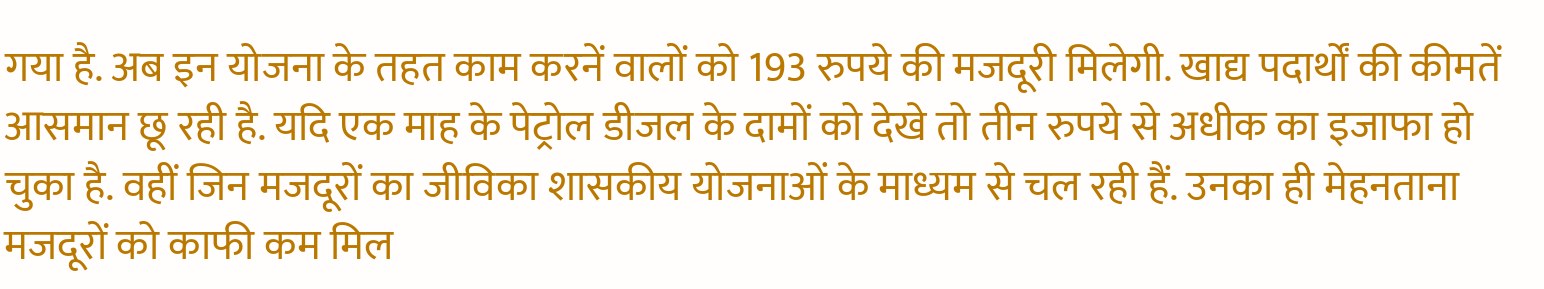गया है. अब इन योजना के तहत काम करनें वालों को 193 रुपये की मजदूरी मिलेगी. खाद्य पदार्थों की कीमतें आसमान छू रही है. यदि एक माह के पेट्रोल डीजल के दामों को देखे तो तीन रुपये से अधीक का इजाफा हो चुका है. वहीं जिन मजदूरों का जीविका शासकीय योजनाओं के माध्यम से चल रही हैं. उनका ही मेहनताना मजदूरों को काफी कम मिल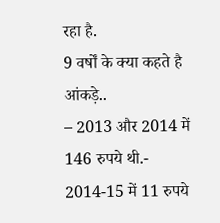रहा है.
9 वर्षों के क्या कहते है आंकड़े..
– 2013 और 2014 में 146 रुपये थी.- 2014-15 में 11 रुपये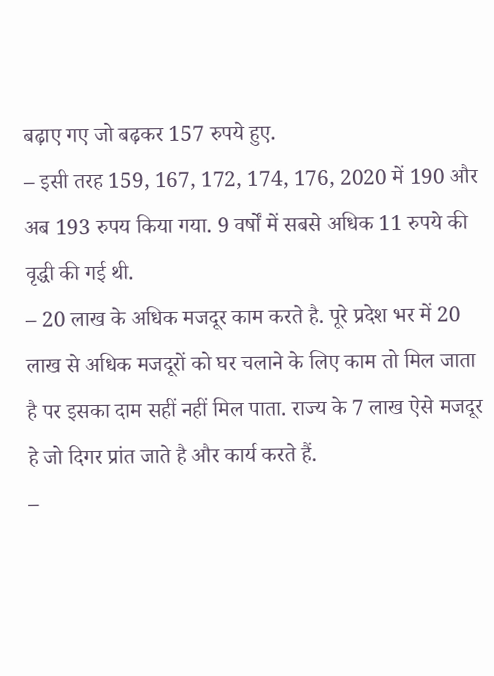बढ़ाए गए जो बढ़कर 157 रुपये हुए.
– इसी तरह 159, 167, 172, 174, 176, 2020 में 190 और अब 193 रुपय किया गया. 9 वर्षों में सबसे अधिक 11 रुपये की वृद्धी की गई थी.
– 20 लाख के अधिक मजदूर काम करते है. पूरे प्रदेश भर में 20 लाख से अधिक मजदूरों को घर चलाने के लिए काम तो मिल जाता है पर इसका दाम सहीं नहीं मिल पाता. राज्य के 7 लाख ऐसे मजदूर हे जो दिगर प्रांत जाते है और कार्य करते हैं.
–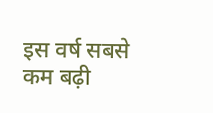इस वर्ष सबसे कम बढ़ी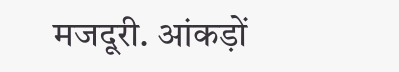मजदूरी. आंकड़ों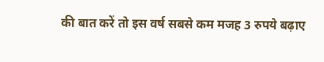की बात करें तो इस वर्ष सबसे कम मजह 3 रुपये बढ़ाए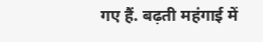गए हैं. बढ़ती महंगाई में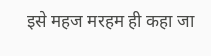इसे महज मरहम ही कहा जा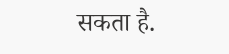सकता है.